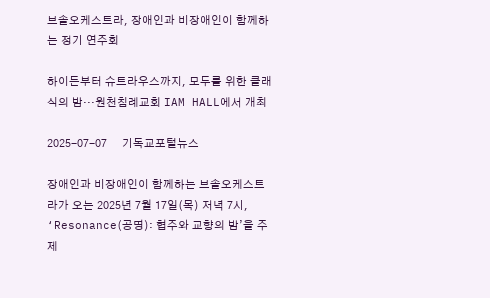브솔오케스트라, 장애인과 비장애인이 함께하는 정기 연주회

하이든부터 슈트라우스까지, 모두를 위한 클래식의 밤···원천침례교회 IAM HALL에서 개최

2025-07-07     기독교포털뉴스

장애인과 비장애인이 함께하는 브솔오케스트라가 오는 2025년 7월 17일(목) 저녁 7시, ‘Resonance(공명): 협주와 교향의 밤’을 주제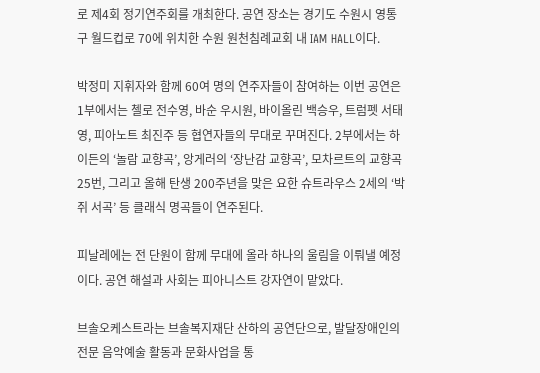로 제4회 정기연주회를 개최한다. 공연 장소는 경기도 수원시 영통구 월드컵로 70에 위치한 수원 원천침례교회 내 IAM HALL이다.

박정미 지휘자와 함께 60여 명의 연주자들이 참여하는 이번 공연은 1부에서는 첼로 전수영, 바순 우시원, 바이올린 백승우, 트럼펫 서태영, 피아노트 최진주 등 협연자들의 무대로 꾸며진다. 2부에서는 하이든의 ‘놀람 교향곡’, 앙게러의 ‘장난감 교향곡’, 모차르트의 교향곡 25번, 그리고 올해 탄생 200주년을 맞은 요한 슈트라우스 2세의 ‘박쥐 서곡’ 등 클래식 명곡들이 연주된다.

피날레에는 전 단원이 함께 무대에 올라 하나의 울림을 이뤄낼 예정이다. 공연 해설과 사회는 피아니스트 강자연이 맡았다.

브솔오케스트라는 브솔복지재단 산하의 공연단으로, 발달장애인의 전문 음악예술 활동과 문화사업을 통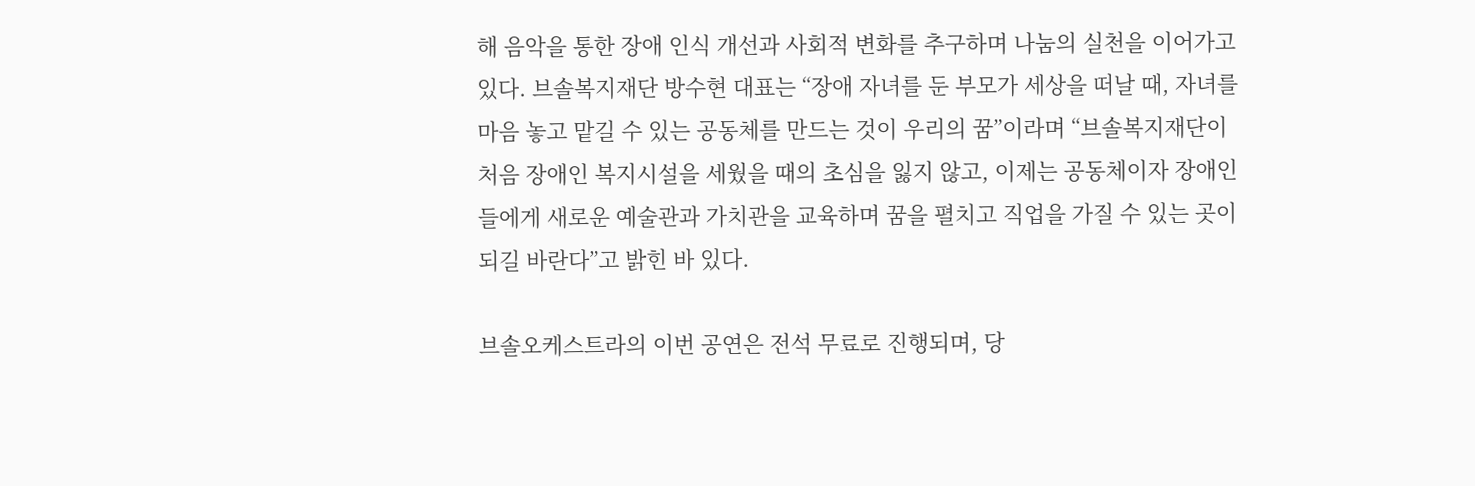해 음악을 통한 장애 인식 개선과 사회적 변화를 추구하며 나눔의 실천을 이어가고 있다. 브솔복지재단 방수현 대표는 “장애 자녀를 둔 부모가 세상을 떠날 때, 자녀를 마음 놓고 맡길 수 있는 공동체를 만드는 것이 우리의 꿈”이라며 “브솔복지재단이 처음 장애인 복지시설을 세웠을 때의 초심을 잃지 않고, 이제는 공동체이자 장애인들에게 새로운 예술관과 가치관을 교육하며 꿈을 펼치고 직업을 가질 수 있는 곳이 되길 바란다”고 밝힌 바 있다.

브솔오케스트라의 이번 공연은 전석 무료로 진행되며, 당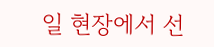일 현장에서 선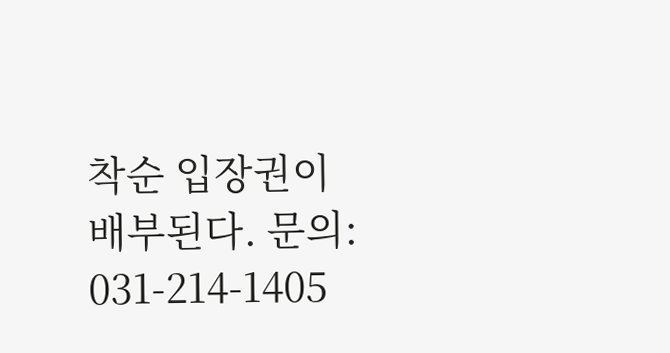착순 입장권이 배부된다. 문의: 031-214-1405